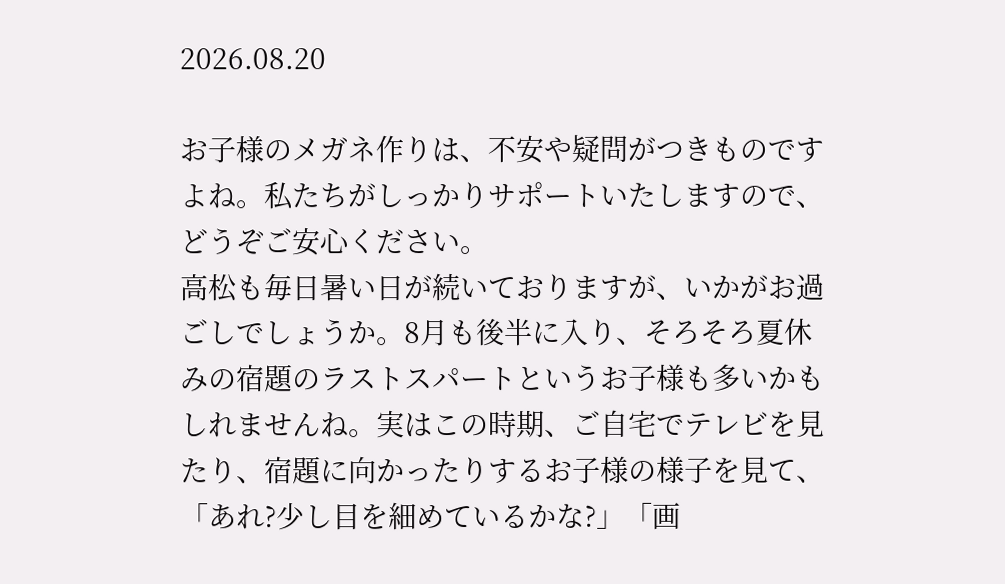2026.08.20

お子様のメガネ作りは、不安や疑問がつきものですよね。私たちがしっかりサポートいたしますので、どうぞご安心ください。
高松も毎日暑い日が続いておりますが、いかがお過ごしでしょうか。8月も後半に入り、そろそろ夏休みの宿題のラストスパートというお子様も多いかもしれませんね。実はこの時期、ご自宅でテレビを見たり、宿題に向かったりするお子様の様子を見て、「あれ?少し目を細めているかな?」「画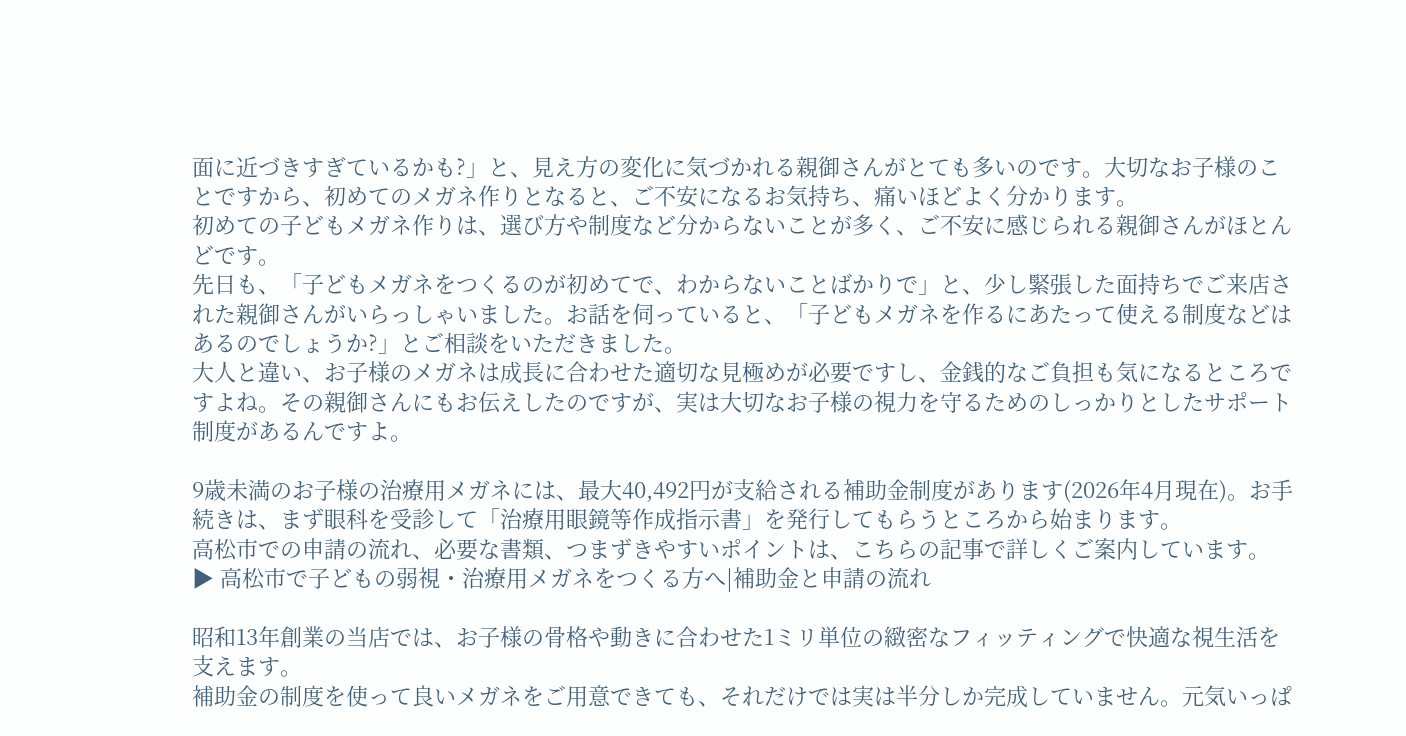面に近づきすぎているかも?」と、見え方の変化に気づかれる親御さんがとても多いのです。大切なお子様のことですから、初めてのメガネ作りとなると、ご不安になるお気持ち、痛いほどよく分かります。
初めての子どもメガネ作りは、選び方や制度など分からないことが多く、ご不安に感じられる親御さんがほとんどです。
先日も、「子どもメガネをつくるのが初めてで、わからないことばかりで」と、少し緊張した面持ちでご来店された親御さんがいらっしゃいました。お話を伺っていると、「子どもメガネを作るにあたって使える制度などはあるのでしょうか?」とご相談をいただきました。
大人と違い、お子様のメガネは成長に合わせた適切な見極めが必要ですし、金銭的なご負担も気になるところですよね。その親御さんにもお伝えしたのですが、実は大切なお子様の視力を守るためのしっかりとしたサポート制度があるんですよ。

9歳未満のお子様の治療用メガネには、最大40,492円が支給される補助金制度があります(2026年4月現在)。お手続きは、まず眼科を受診して「治療用眼鏡等作成指示書」を発行してもらうところから始まります。
高松市での申請の流れ、必要な書類、つまずきやすいポイントは、こちらの記事で詳しくご案内しています。
▶ 高松市で子どもの弱視・治療用メガネをつくる方へ|補助金と申請の流れ

昭和13年創業の当店では、お子様の骨格や動きに合わせた1ミリ単位の緻密なフィッティングで快適な視生活を支えます。
補助金の制度を使って良いメガネをご用意できても、それだけでは実は半分しか完成していません。元気いっぱ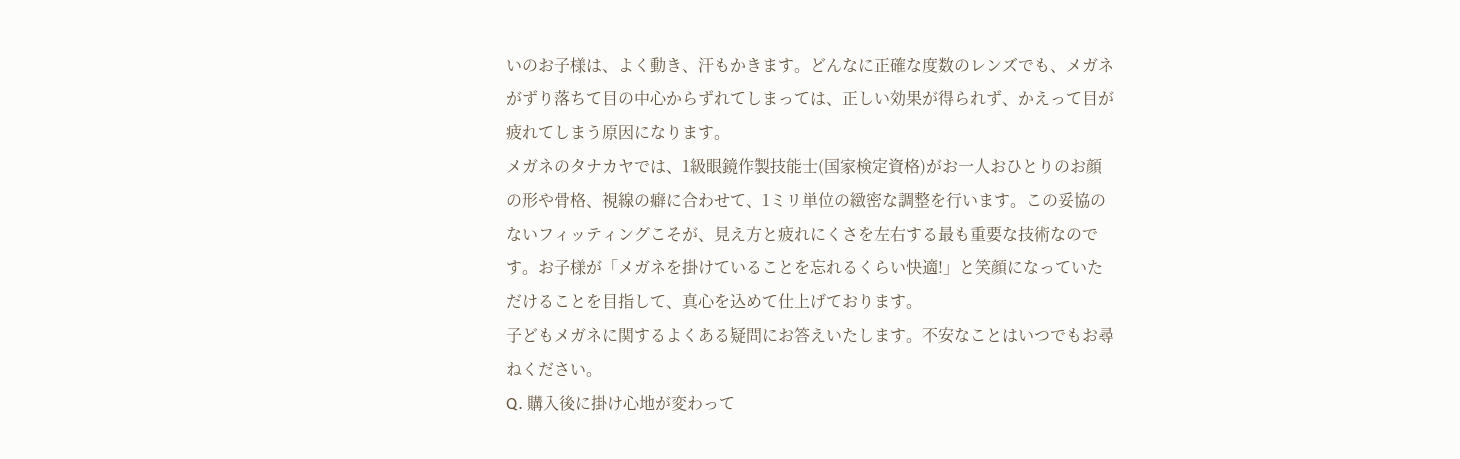いのお子様は、よく動き、汗もかきます。どんなに正確な度数のレンズでも、メガネがずり落ちて目の中心からずれてしまっては、正しい効果が得られず、かえって目が疲れてしまう原因になります。
メガネのタナカヤでは、1級眼鏡作製技能士(国家検定資格)がお一人おひとりのお顔の形や骨格、視線の癖に合わせて、1ミリ単位の緻密な調整を行います。この妥協のないフィッティングこそが、見え方と疲れにくさを左右する最も重要な技術なのです。お子様が「メガネを掛けていることを忘れるくらい快適!」と笑顔になっていただけることを目指して、真心を込めて仕上げております。
子どもメガネに関するよくある疑問にお答えいたします。不安なことはいつでもお尋ねください。
Q. 購入後に掛け心地が変わって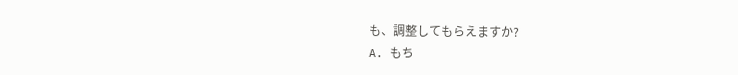も、調整してもらえますか?
A. もち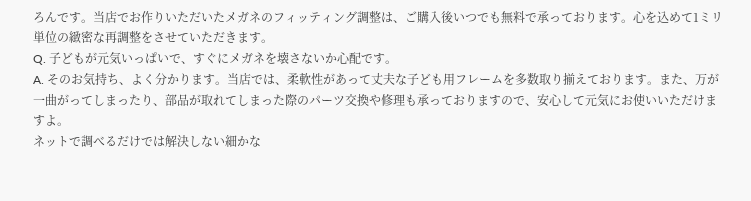ろんです。当店でお作りいただいたメガネのフィッティング調整は、ご購入後いつでも無料で承っております。心を込めて1ミリ単位の緻密な再調整をさせていただきます。
Q. 子どもが元気いっぱいで、すぐにメガネを壊さないか心配です。
A. そのお気持ち、よく分かります。当店では、柔軟性があって丈夫な子ども用フレームを多数取り揃えております。また、万が一曲がってしまったり、部品が取れてしまった際のパーツ交換や修理も承っておりますので、安心して元気にお使いいただけますよ。
ネットで調べるだけでは解決しない細かな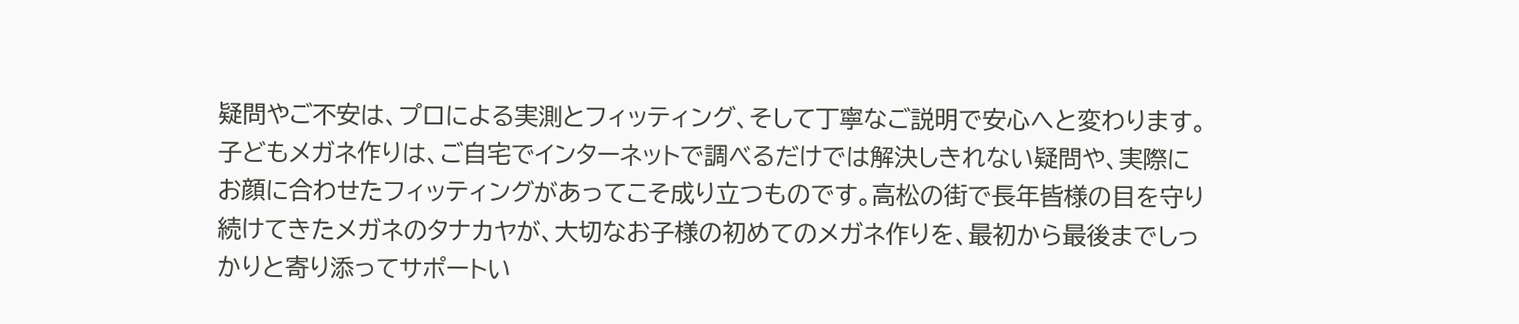疑問やご不安は、プロによる実測とフィッティング、そして丁寧なご説明で安心へと変わります。
子どもメガネ作りは、ご自宅でインターネットで調べるだけでは解決しきれない疑問や、実際にお顔に合わせたフィッティングがあってこそ成り立つものです。高松の街で長年皆様の目を守り続けてきたメガネのタナカヤが、大切なお子様の初めてのメガネ作りを、最初から最後までしっかりと寄り添ってサポートい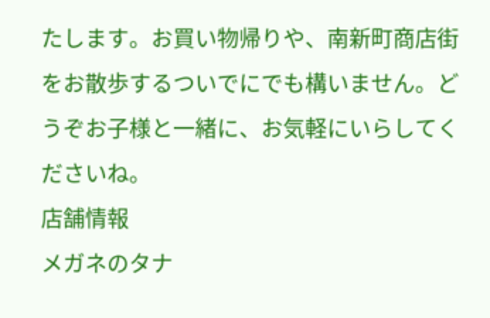たします。お買い物帰りや、南新町商店街をお散歩するついでにでも構いません。どうぞお子様と一緒に、お気軽にいらしてくださいね。
店舗情報
メガネのタナ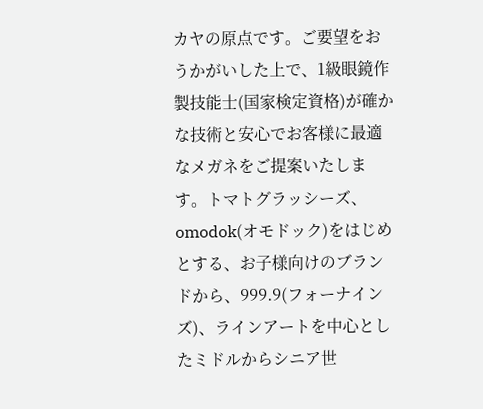カヤの原点です。ご要望をおうかがいした上で、1級眼鏡作製技能士(国家検定資格)が確かな技術と安心でお客様に最適なメガネをご提案いたします。トマトグラッシーズ、omodok(オモドック)をはじめとする、お子様向けのブランドから、999.9(フォーナインズ)、ラインアートを中心としたミドルからシニア世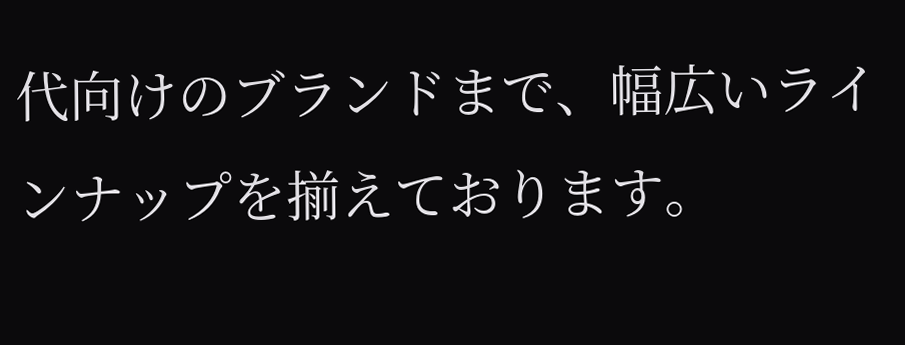代向けのブランドまで、幅広いラインナップを揃えております。